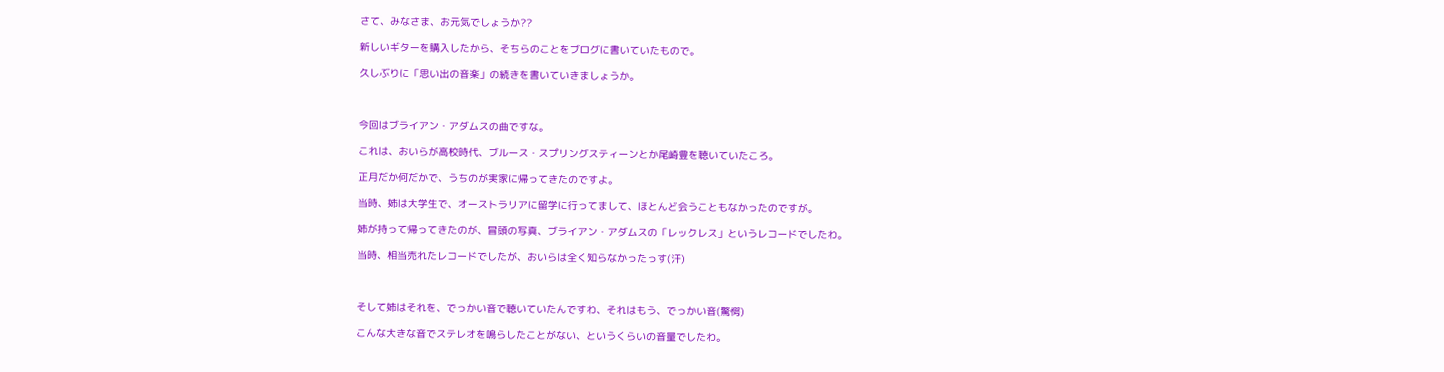さて、みなさま、お元気でしょうか??

新しいギターを購入したから、そちらのことをブログに書いていたもので。

久しぶりに「思い出の音楽」の続きを書いていきましょうか。



今回はブライアン・アダムスの曲ですな。

これは、おいらが高校時代、ブルース・スプリングスティーンとか尾崎豊を聴いていたころ。

正月だか何だかで、うちのが実家に帰ってきたのですよ。

当時、姉は大学生で、オーストラリアに留学に行ってまして、ほとんど会うこともなかったのですが。

姉が持って帰ってきたのが、冒頭の写真、ブライアン・アダムスの「レックレス」というレコードでしたわ。

当時、相当売れたレコードでしたが、おいらは全く知らなかったっす(汗)



そして姉はそれを、でっかい音で聴いていたんですわ、それはもう、でっかい音(驚愕)

こんな大きな音でステレオを鳴らしたことがない、というくらいの音量でしたわ。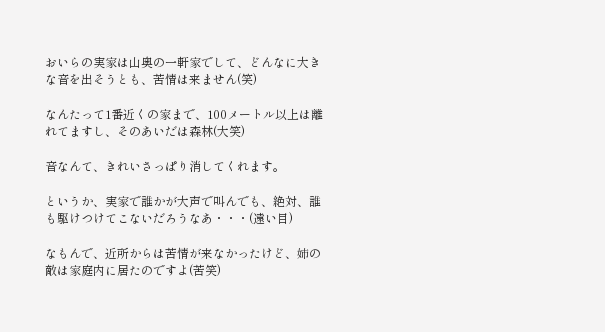おいらの実家は山奥の一軒家でして、どんなに大きな音を出そうとも、苦情は来ません(笑)

なんたって1番近くの家まで、100メートル以上は離れてますし、そのあいだは森林(大笑)

音なんて、きれいさっぱり消してくれます。

というか、実家で誰かが大声で叫んでも、絶対、誰も駆けつけてこないだろうなあ・・・(遠い目)

なもんで、近所からは苦情が来なかったけど、姉の敵は家庭内に居たのですよ(苦笑)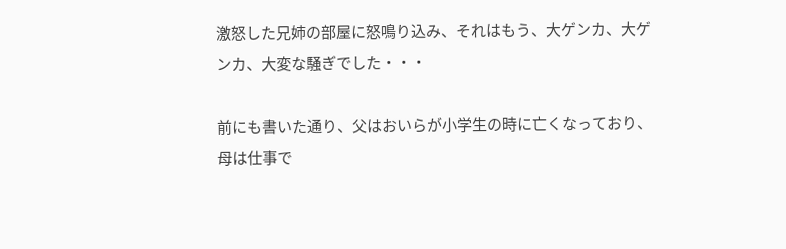激怒した兄姉の部屋に怒鳴り込み、それはもう、大ゲンカ、大ゲンカ、大変な騒ぎでした・・・

前にも書いた通り、父はおいらが小学生の時に亡くなっており、母は仕事で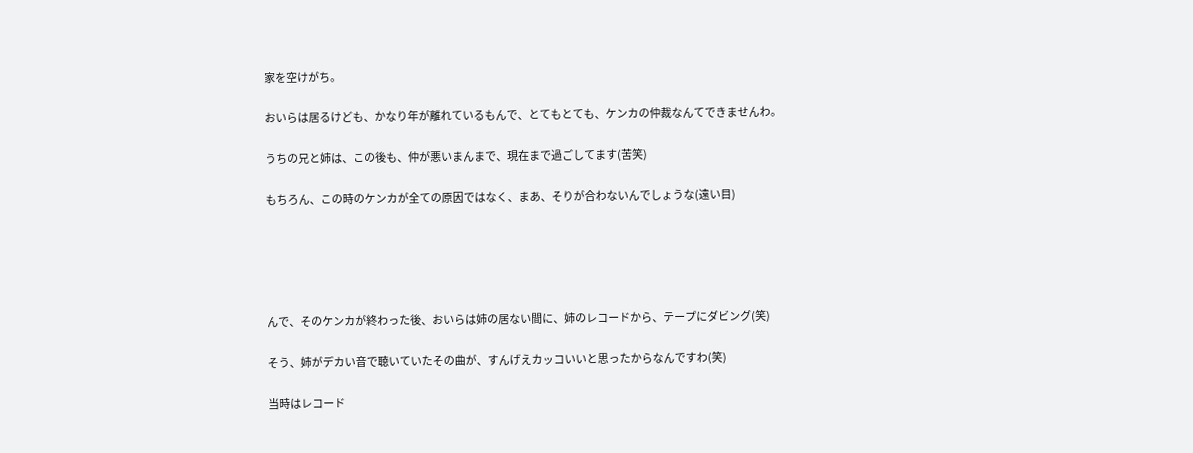家を空けがち。

おいらは居るけども、かなり年が離れているもんで、とてもとても、ケンカの仲裁なんてできませんわ。

うちの兄と姉は、この後も、仲が悪いまんまで、現在まで過ごしてます(苦笑)

もちろん、この時のケンカが全ての原因ではなく、まあ、そりが合わないんでしょうな(遠い目)





んで、そのケンカが終わった後、おいらは姉の居ない間に、姉のレコードから、テープにダビング(笑)

そう、姉がデカい音で聴いていたその曲が、すんげえカッコいいと思ったからなんですわ(笑)

当時はレコード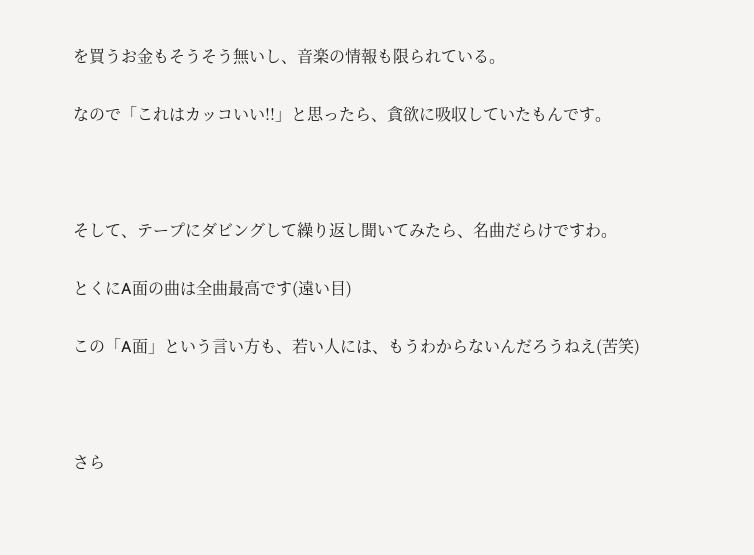を買うお金もそうそう無いし、音楽の情報も限られている。

なので「これはカッコいい!!」と思ったら、貪欲に吸収していたもんです。



そして、テープにダビングして繰り返し聞いてみたら、名曲だらけですわ。

とくにA面の曲は全曲最高です(遠い目)

この「A面」という言い方も、若い人には、もうわからないんだろうねえ(苦笑)



さら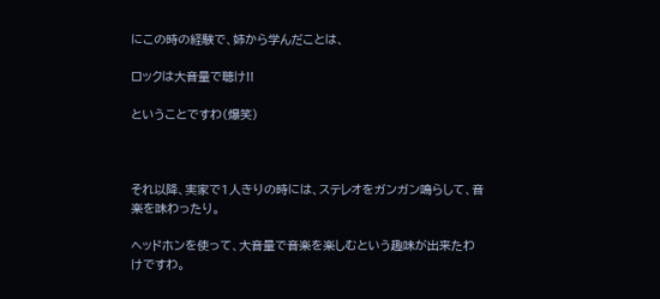にこの時の経験で、姉から学んだことは、

ロックは大音量で聴け!!

ということですわ(爆笑)



それ以降、実家で1人きりの時には、ステレオをガンガン鳴らして、音楽を味わったり。

ヘッドホンを使って、大音量で音楽を楽しむという趣味が出来たわけですわ。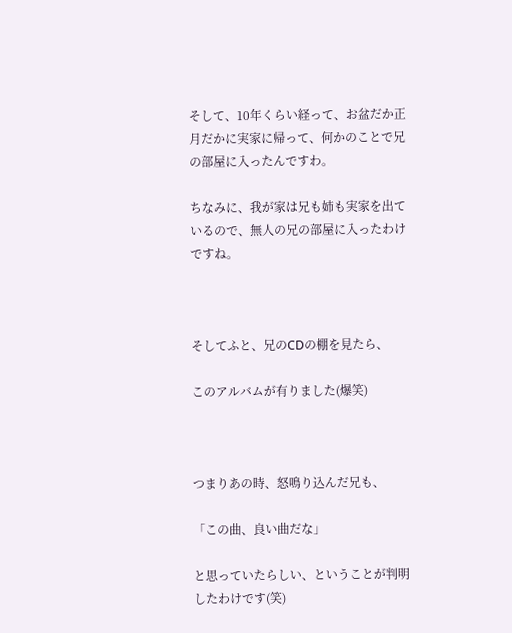そして、10年くらい経って、お盆だか正月だかに実家に帰って、何かのことで兄の部屋に入ったんですわ。

ちなみに、我が家は兄も姉も実家を出ているので、無人の兄の部屋に入ったわけですね。



そしてふと、兄のCDの棚を見たら、

このアルバムが有りました(爆笑)



つまりあの時、怒鳴り込んだ兄も、

「この曲、良い曲だな」

と思っていたらしい、ということが判明したわけです(笑)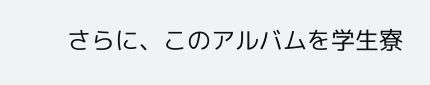さらに、このアルバムを学生寮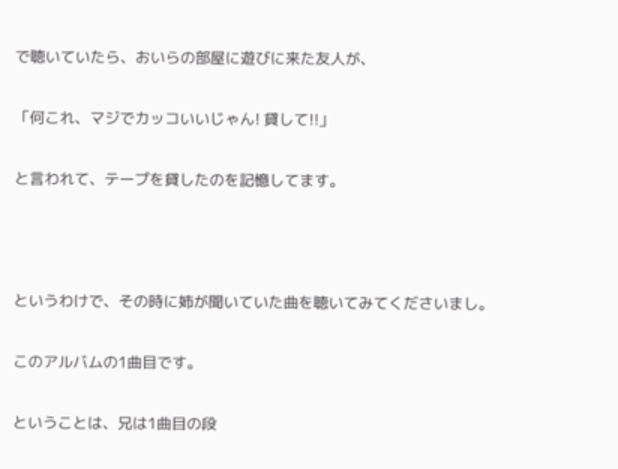で聴いていたら、おいらの部屋に遊びに来た友人が、

「何これ、マジでカッコいいじゃん! 貸して!!」

と言われて、テープを貸したのを記憶してます。



というわけで、その時に姉が聞いていた曲を聴いてみてくださいまし。

このアルバムの1曲目です。

ということは、兄は1曲目の段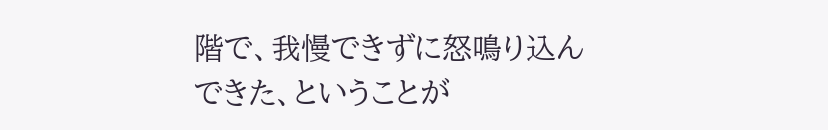階で、我慢できずに怒鳴り込んできた、ということが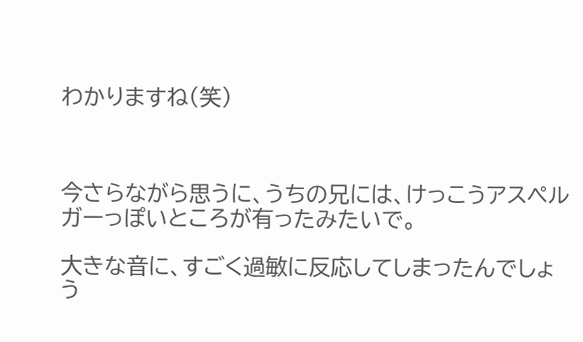わかりますね(笑)



今さらながら思うに、うちの兄には、けっこうアスペルガーっぽいところが有ったみたいで。

大きな音に、すごく過敏に反応してしまったんでしょう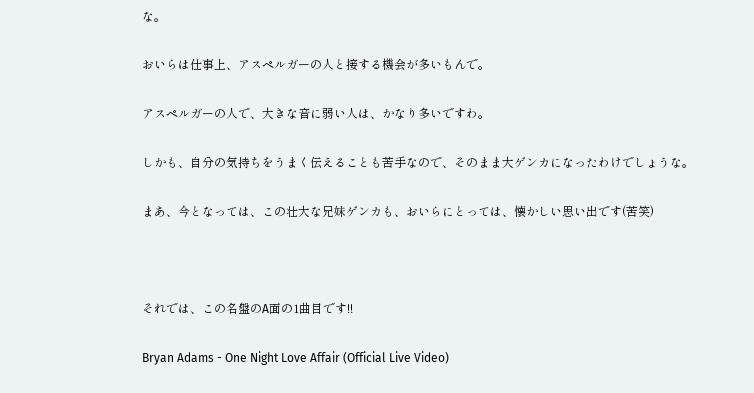な。

おいらは仕事上、アスペルガーの人と接する機会が多いもんで。

アスペルガーの人で、大きな音に弱い人は、かなり多いですわ。

しかも、自分の気持ちをうまく伝えることも苦手なので、そのまま大ゲンカになったわけでしょうな。

まあ、今となっては、この壮大な兄妹ゲンカも、おいらにとっては、懐かしい思い出です(苦笑)



それでは、この名盤のA面の1曲目です!!

Bryan Adams - One Night Love Affair (Official Live Video)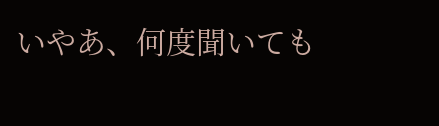いやあ、何度聞いても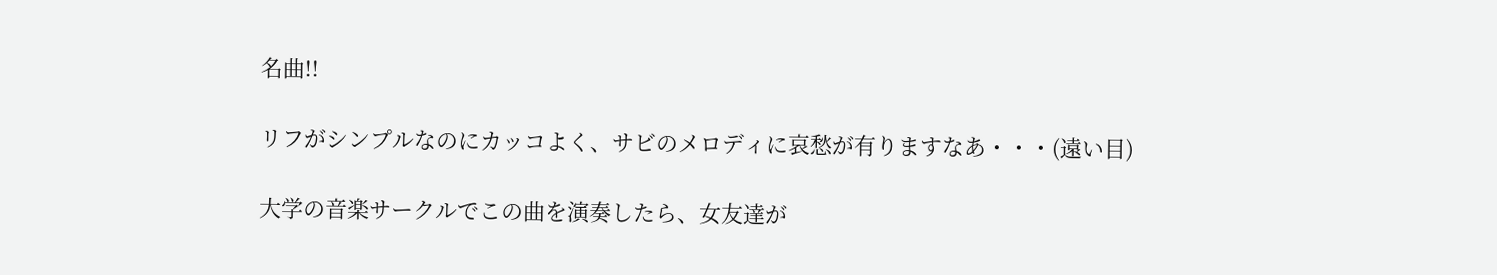名曲!!

リフがシンプルなのにカッコよく、サビのメロディに哀愁が有りますなあ・・・(遠い目)

大学の音楽サークルでこの曲を演奏したら、女友達が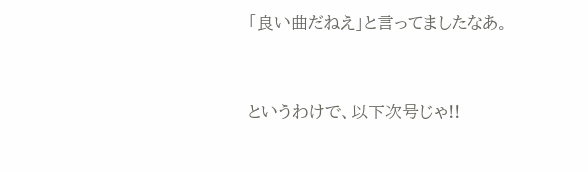「良い曲だねえ」と言ってましたなあ。



というわけで、以下次号じゃ!!